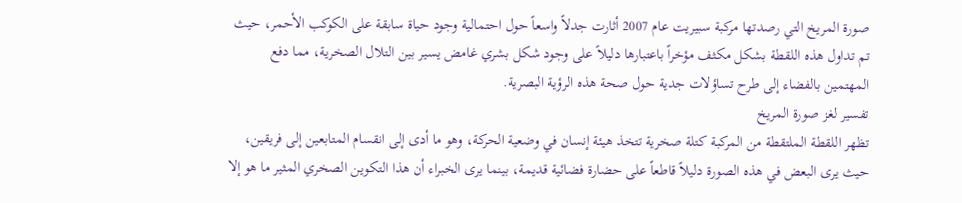صورة المريخ التي رصدتها مركبة سبيريت عام 2007 أثارت جدلاً واسعاً حول احتمالية وجود حياة سابقة على الكوكب الأحمر، حيث تم تداول هذه اللقطة بشكل مكثف مؤخراً باعتبارها دليلاً على وجود شكل بشري غامض يسير بين التلال الصخرية، مما دفع المهتمين بالفضاء إلى طرح تساؤلات جدية حول صحة هذه الرؤية البصرية.
تفسير لغز صورة المريخ
تظهر اللقطة الملتقطة من المركبة كتلة صخرية تتخذ هيئة إنسان في وضعية الحركة، وهو ما أدى إلى انقسام المتابعين إلى فريقين، حيث يرى البعض في هذه الصورة دليلاً قاطعاً على حضارة فضائية قديمة، بينما يرى الخبراء أن هذا التكوين الصخري المثير ما هو إلا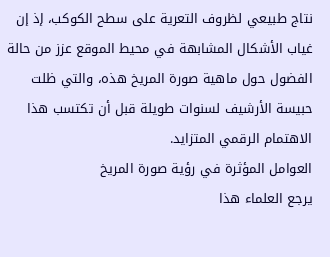نتاج طبيعي لظروف التعرية على سطح الكوكب، إذ إن غياب الأشكال المشابهة في محيط الموقع عزز من حالة الفضول حول ماهية صورة المريخ هذه، والتي ظلت حبيسة الأرشيف لسنوات طويلة قبل أن تكتسب هذا الاهتمام الرقمي المتزايد.
العوامل المؤثرة في رؤية صورة المريخ
يرجع العلماء هذا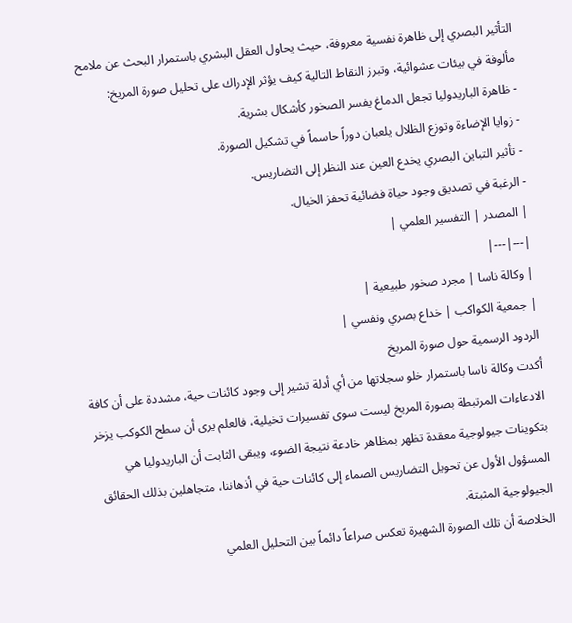التأثير البصري إلى ظاهرة نفسية معروفة، حيث يحاول العقل البشري باستمرار البحث عن ملامح مألوفة في بيئات عشوائية، وتبرز النقاط التالية كيف يؤثر الإدراك على تحليل صورة المريخ:
- ظاهرة الباريدوليا تجعل الدماغ يفسر الصخور كأشكال بشرية.
- زوايا الإضاءة وتوزع الظلال يلعبان دوراً حاسماً في تشكيل الصورة.
- تأثير التباين البصري يخدع العين عند النظر إلى التضاريس.
- الرغبة في تصديق وجود حياة فضائية تحفز الخيال.
| المصدر | التفسير العلمي |
|---|---|
| وكالة ناسا | مجرد صخور طبيعية |
| جمعية الكواكب | خداع بصري ونفسي |
الردود الرسمية حول صورة المريخ
أكدت وكالة ناسا باستمرار خلو سجلاتها من أي أدلة تشير إلى وجود كائنات حية، مشددة على أن كافة الادعاءات المرتبطة بصورة المريخ ليست سوى تفسيرات تخيلية، فالعلم يرى أن سطح الكوكب يزخر بتكوينات جيولوجية معقدة تظهر بمظاهر خادعة نتيجة الضوء، ويبقى الثابت أن الباريدوليا هي المسؤول الأول عن تحويل التضاريس الصماء إلى كائنات حية في أذهاننا، متجاهلين بذلك الحقائق الجيولوجية المثبتة.
الخلاصة أن تلك الصورة الشهيرة تعكس صراعاً دائماً بين التحليل العلمي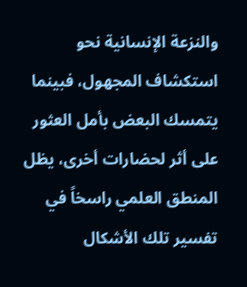والنزعة الإنسانية نحو استكشاف المجهول، فبينما يتمسك البعض بأمل العثور على أثر لحضارات أخرى، يظل المنطق العلمي راسخاً في تفسير تلك الأشكال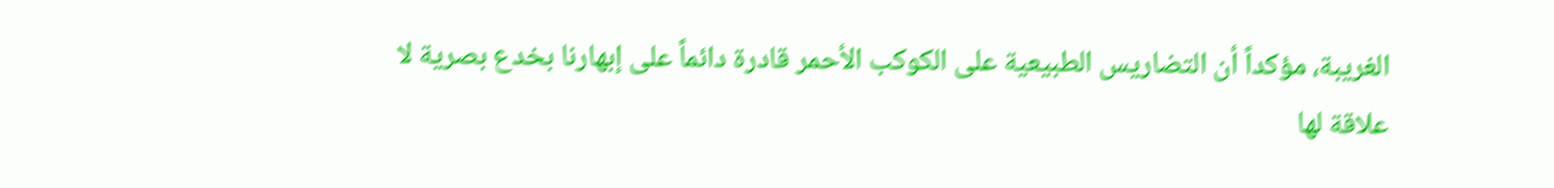الغريبة، مؤكداً أن التضاريس الطبيعية على الكوكب الأحمر قادرة دائماً على إبهارنا بخدع بصرية لا علاقة لها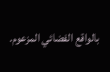بالواقع الفضائي المزعوم.